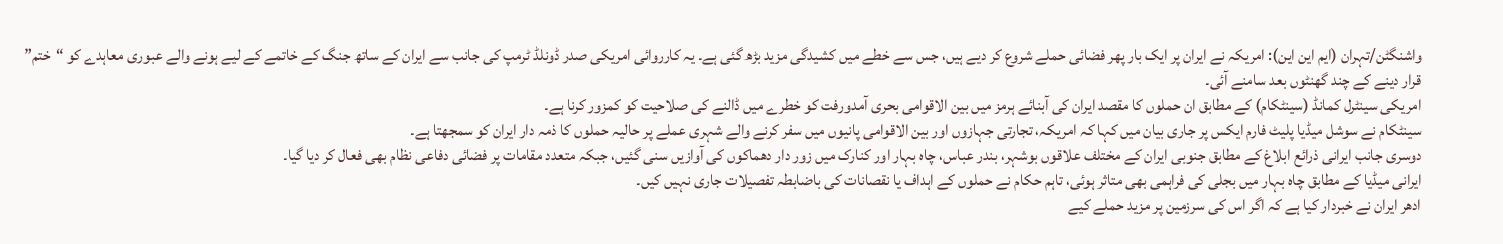واشنگٹن/تہران (ایم این این): امریکہ نے ایران پر ایک بار پھر فضائی حملے شروع کر دیے ہیں، جس سے خطے میں کشیدگی مزید بڑھ گئی ہے۔ یہ کارروائی امریکی صدر ڈونلڈ ٹرمپ کی جانب سے ایران کے ساتھ جنگ کے خاتمے کے لیے ہونے والے عبوری معاہدے کو “ختم” قرار دینے کے چند گھنٹوں بعد سامنے آئی۔
امریکی سینٹرل کمانڈ (سینٹکام) کے مطابق ان حملوں کا مقصد ایران کی آبنائے ہرمز میں بین الاقوامی بحری آمدورفت کو خطرے میں ڈالنے کی صلاحیت کو کمزور کرنا ہے۔
سینٹکام نے سوشل میڈیا پلیٹ فارم ایکس پر جاری بیان میں کہا کہ امریکہ، تجارتی جہازوں اور بین الاقوامی پانیوں میں سفر کرنے والے شہری عملے پر حالیہ حملوں کا ذمہ دار ایران کو سمجھتا ہے۔
دوسری جانب ایرانی ذرائع ابلاغ کے مطابق جنوبی ایران کے مختلف علاقوں بوشہر، بندر عباس، چاہ بہار اور کنارک میں زور دار دھماکوں کی آوازیں سنی گئیں، جبکہ متعدد مقامات پر فضائی دفاعی نظام بھی فعال کر دیا گیا۔
ایرانی میڈیا کے مطابق چاہ بہار میں بجلی کی فراہمی بھی متاثر ہوئی، تاہم حکام نے حملوں کے اہداف یا نقصانات کی باضابطہ تفصیلات جاری نہیں کیں۔
ادھر ایران نے خبردار کیا ہے کہ اگر اس کی سرزمین پر مزید حملے کیے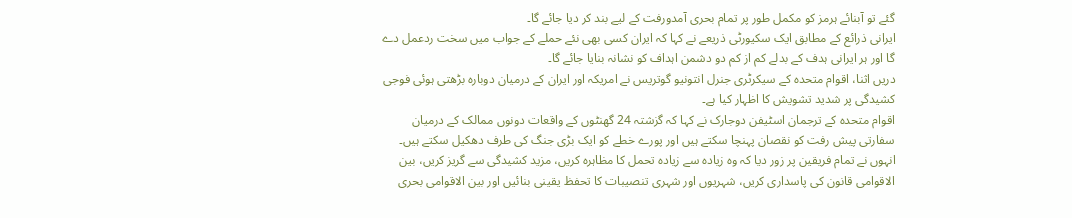گئے تو آبنائے ہرمز کو مکمل طور پر تمام بحری آمدورفت کے لیے بند کر دیا جائے گا۔
ایرانی ذرائع کے مطابق ایک سکیورٹی ذریعے نے کہا کہ ایران کسی بھی نئے حملے کے جواب میں سخت ردعمل دے گا اور ہر ایرانی ہدف کے بدلے کم از کم دو دشمن اہداف کو نشانہ بنایا جائے گا۔
دریں اثنا، اقوام متحدہ کے سیکرٹری جنرل انتونیو گوتریس نے امریکہ اور ایران کے درمیان دوبارہ بڑھتی ہوئی فوجی کشیدگی پر شدید تشویش کا اظہار کیا ہے۔
اقوام متحدہ کے ترجمان اسٹیفن دوجارک نے کہا کہ گزشتہ 24 گھنٹوں کے واقعات دونوں ممالک کے درمیان سفارتی پیش رفت کو نقصان پہنچا سکتے ہیں اور پورے خطے کو ایک بڑی جنگ کی طرف دھکیل سکتے ہیں۔
انہوں نے تمام فریقین پر زور دیا کہ وہ زیادہ سے زیادہ تحمل کا مظاہرہ کریں، مزید کشیدگی سے گریز کریں، بین الاقوامی قانون کی پاسداری کریں، شہریوں اور شہری تنصیبات کا تحفظ یقینی بنائیں اور بین الاقوامی بحری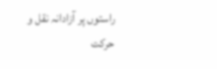راستوں پر آزادانہ نقل و حرکت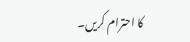کا احترام کریں۔